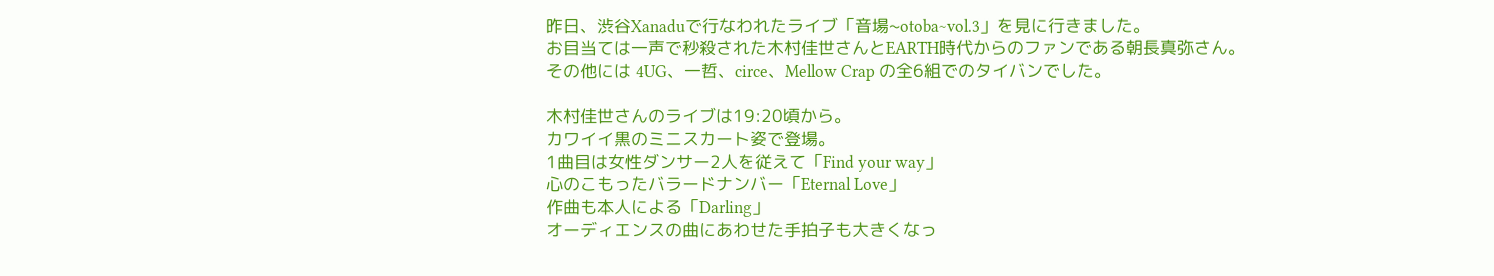昨日、渋谷Xanaduで行なわれたライブ「音場~otoba~vol.3」を見に行きました。
お目当ては一声で秒殺された木村佳世さんとEARTH時代からのファンである朝長真弥さん。
その他には 4UG、一哲、circe、Mellow Crap の全6組でのタイバンでした。

木村佳世さんのライブは19:20頃から。
カワイイ黒のミニスカート姿で登場。
1曲目は女性ダンサー2人を従えて「Find your way」
心のこもったバラードナンバー「Eternal Love」
作曲も本人による「Darling」
オーディエンスの曲にあわせた手拍子も大きくなっ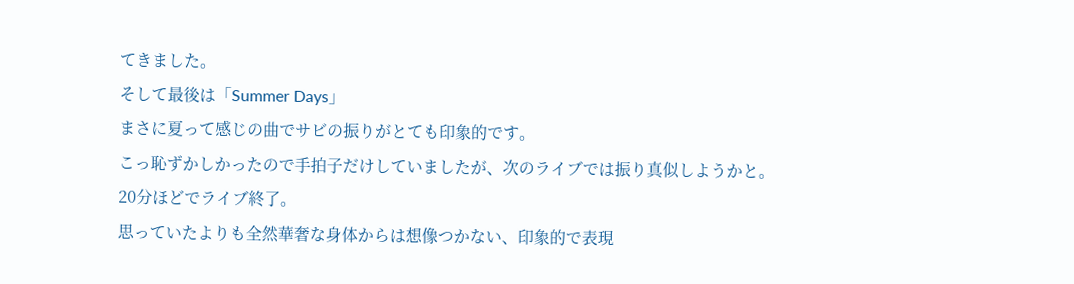てきました。
そして最後は「Summer Days」
まさに夏って感じの曲でサビの振りがとても印象的です。
こっ恥ずかしかったので手拍子だけしていましたが、次のライブでは振り真似しようかと。
20分ほどでライブ終了。
思っていたよりも全然華奢な身体からは想像つかない、印象的で表現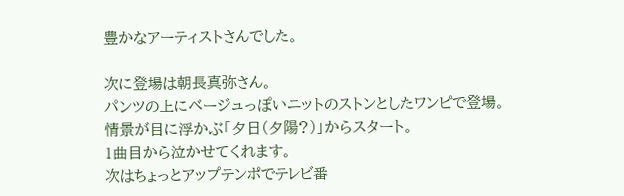豊かなアーティストさんでした。

次に登場は朝長真弥さん。
パンツの上にベージュっぽいニットのストンとしたワンピで登場。
情景が目に浮かぶ「夕日(夕陽?)」からスタート。
1曲目から泣かせてくれます。
次はちょっとアップテンポでテレビ番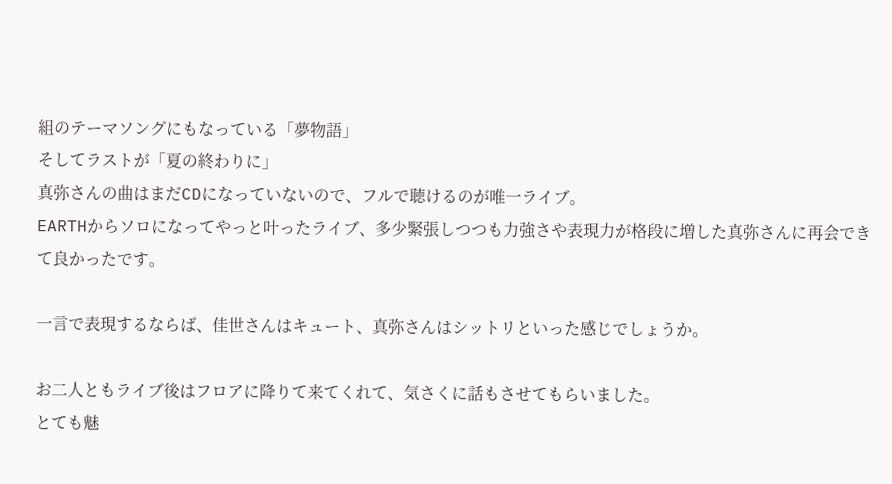組のテーマソングにもなっている「夢物語」
そしてラストが「夏の終わりに」
真弥さんの曲はまだCDになっていないので、フルで聴けるのが唯一ライブ。
EARTHからソロになってやっと叶ったライブ、多少緊張しつつも力強さや表現力が格段に増した真弥さんに再会できて良かったです。

一言で表現するならば、佳世さんはキュート、真弥さんはシットリといった感じでしょうか。

お二人ともライブ後はフロアに降りて来てくれて、気さくに話もさせてもらいました。
とても魅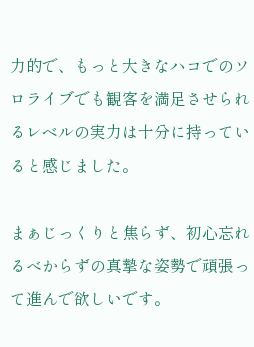力的で、もっと大きなハコでのソロライブでも観客を満足させられるレベルの実力は十分に持っていると感じました。

まぁじっくりと焦らず、初心忘れるべからずの真摯な姿勢で頑張って進んで欲しいです。